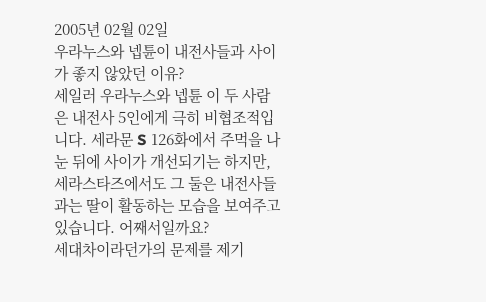2005년 02월 02일
우라누스와 넵튠이 내전사들과 사이가 좋지 않았던 이유?
세일러 우라누스와 넵튠 이 두 사람은 내전사 5인에게 극히 비협조적입니다. 세라문 S 126화에서 주먹을 나눈 뒤에 사이가 개선되기는 하지만, 세라스타즈에서도 그 둘은 내전사들과는 딸이 활동하는 모습을 보여주고 있습니다. 어째서일까요?
세대차이라던가의 문제를 제기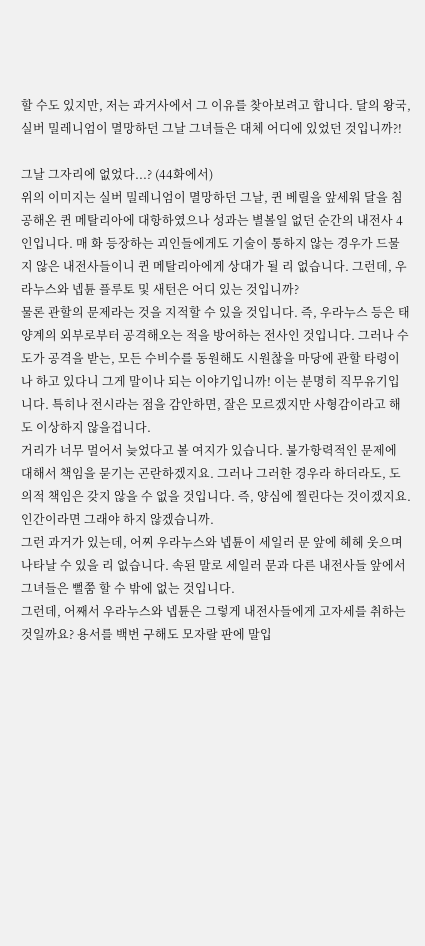할 수도 있지만, 저는 과거사에서 그 이유를 찾아보려고 합니다. 달의 왕국, 실버 밀레니엄이 멸망하던 그날 그녀들은 대체 어디에 있었던 것입니까?!

그날 그자리에 없었다...? (44화에서)
위의 이미지는 실버 밀레니엄이 멸망하던 그날, 퀸 베릴을 앞세워 달을 침공해온 퀸 메탈리아에 대항하였으나 성과는 별볼일 없던 순간의 내전사 4인입니다. 매 화 등장하는 괴인들에게도 기술이 통하지 않는 경우가 드물지 않은 내전사들이니 퀸 메탈리아에게 상대가 될 리 없습니다. 그런데, 우라누스와 넵튠 플루토 및 새턴은 어디 있는 것입니까?
물론 관할의 문제라는 것을 지적할 수 있을 것입니다. 즉, 우라누스 등은 태양계의 외부로부터 공격해오는 적을 방어하는 전사인 것입니다. 그러나 수도가 공격을 받는, 모든 수비수를 동원해도 시원찮을 마당에 관할 타령이나 하고 있다니 그게 말이나 되는 이야기입니까! 이는 분명히 직무유기입니다. 특히나 전시라는 점을 감안하면, 잘은 모르겠지만 사형감이라고 해도 이상하지 않을겁니다.
거리가 너무 멀어서 늦었다고 볼 여지가 있습니다. 불가항력적인 문제에 대해서 책임을 묻기는 곤란하겠지요. 그러나 그러한 경우라 하더라도, 도의적 책임은 갖지 않을 수 없을 것입니다. 즉, 양심에 찔린다는 것이겠지요. 인간이라면 그래야 하지 않겠습니까.
그런 과거가 있는데, 어찌 우라누스와 넵튠이 세일러 문 앞에 헤헤 웃으며 나타날 수 있을 리 없습니다. 속된 말로 세일러 문과 다른 내전사들 앞에서 그녀들은 뻘쭘 할 수 밖에 없는 것입니다.
그런데, 어째서 우라누스와 넵튠은 그렇게 내전사들에게 고자세를 취하는 것일까요? 용서를 백번 구해도 모자랄 판에 말입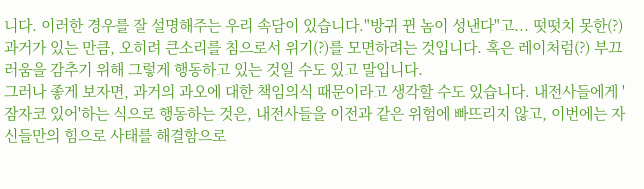니다. 이러한 경우를 잘 설명해주는 우리 속담이 있습니다."방귀 뀐 놈이 성낸다"고... 떳떳치 못한(?) 과거가 있는 만큼, 오히려 큰소리를 침으로서 위기(?)를 모면하려는 것입니다. 혹은 레이처럼(?) 부끄러움을 감추기 위해 그렇게 행동하고 있는 것일 수도 있고 말입니다.
그러나 좋게 보자면, 과거의 과오에 대한 책임의식 때문이라고 생각할 수도 있습니다. 내전사들에게 '잠자코 있어'하는 식으로 행동하는 것은, 내전사들을 이전과 같은 위험에 빠뜨리지 않고, 이번에는 자신들만의 힘으로 사태를 해결함으로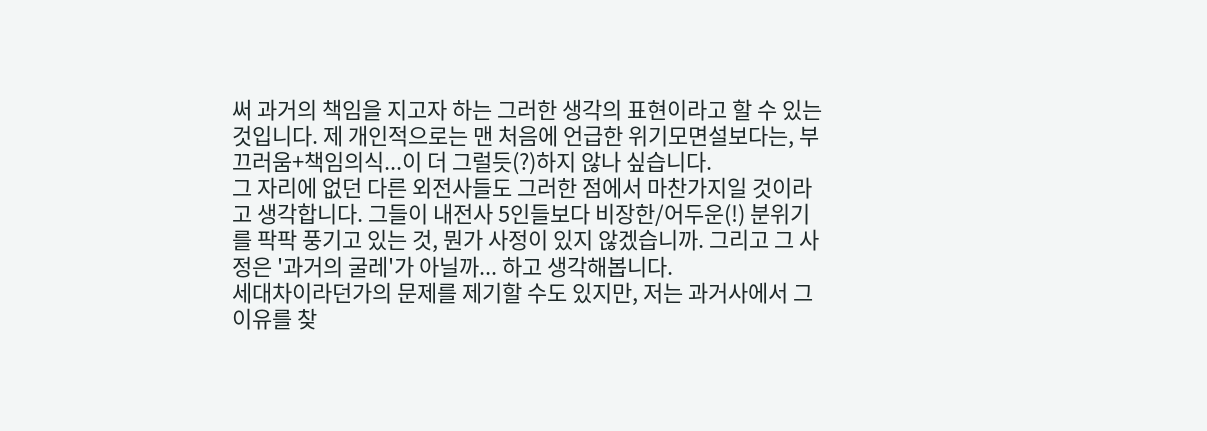써 과거의 책임을 지고자 하는 그러한 생각의 표현이라고 할 수 있는 것입니다. 제 개인적으로는 맨 처음에 언급한 위기모면설보다는, 부끄러움+책임의식...이 더 그럴듯(?)하지 않나 싶습니다.
그 자리에 없던 다른 외전사들도 그러한 점에서 마찬가지일 것이라고 생각합니다. 그들이 내전사 5인들보다 비장한/어두운(!) 분위기를 팍팍 풍기고 있는 것, 뭔가 사정이 있지 않겠습니까. 그리고 그 사정은 '과거의 굴레'가 아닐까... 하고 생각해봅니다.
세대차이라던가의 문제를 제기할 수도 있지만, 저는 과거사에서 그 이유를 찾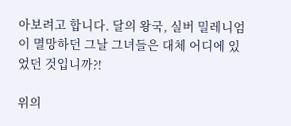아보려고 합니다. 달의 왕국, 실버 밀레니엄이 멸망하던 그날 그녀들은 대체 어디에 있었던 것입니까?!

위의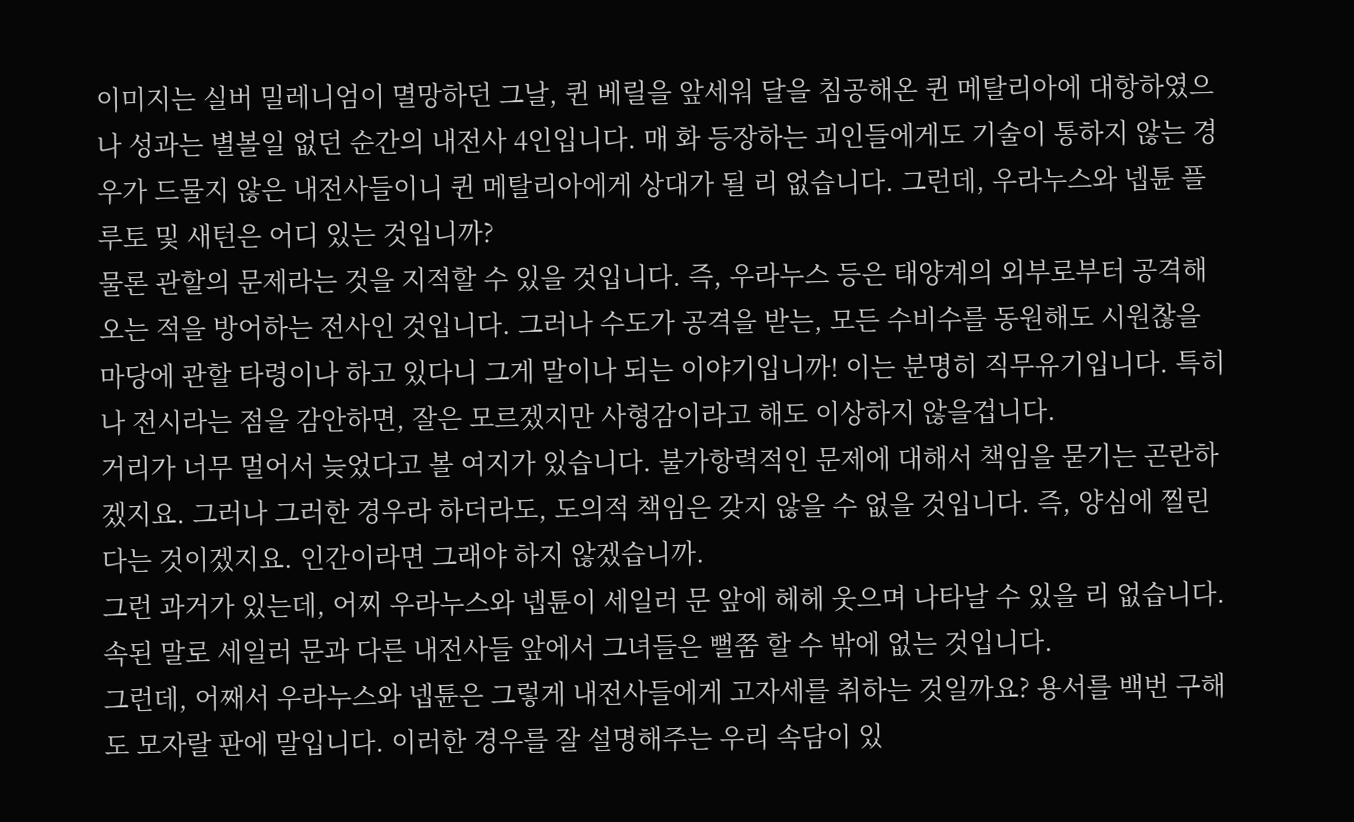이미지는 실버 밀레니엄이 멸망하던 그날, 퀸 베릴을 앞세워 달을 침공해온 퀸 메탈리아에 대항하였으나 성과는 별볼일 없던 순간의 내전사 4인입니다. 매 화 등장하는 괴인들에게도 기술이 통하지 않는 경우가 드물지 않은 내전사들이니 퀸 메탈리아에게 상대가 될 리 없습니다. 그런데, 우라누스와 넵튠 플루토 및 새턴은 어디 있는 것입니까?
물론 관할의 문제라는 것을 지적할 수 있을 것입니다. 즉, 우라누스 등은 태양계의 외부로부터 공격해오는 적을 방어하는 전사인 것입니다. 그러나 수도가 공격을 받는, 모든 수비수를 동원해도 시원찮을 마당에 관할 타령이나 하고 있다니 그게 말이나 되는 이야기입니까! 이는 분명히 직무유기입니다. 특히나 전시라는 점을 감안하면, 잘은 모르겠지만 사형감이라고 해도 이상하지 않을겁니다.
거리가 너무 멀어서 늦었다고 볼 여지가 있습니다. 불가항력적인 문제에 대해서 책임을 묻기는 곤란하겠지요. 그러나 그러한 경우라 하더라도, 도의적 책임은 갖지 않을 수 없을 것입니다. 즉, 양심에 찔린다는 것이겠지요. 인간이라면 그래야 하지 않겠습니까.
그런 과거가 있는데, 어찌 우라누스와 넵튠이 세일러 문 앞에 헤헤 웃으며 나타날 수 있을 리 없습니다. 속된 말로 세일러 문과 다른 내전사들 앞에서 그녀들은 뻘쭘 할 수 밖에 없는 것입니다.
그런데, 어째서 우라누스와 넵튠은 그렇게 내전사들에게 고자세를 취하는 것일까요? 용서를 백번 구해도 모자랄 판에 말입니다. 이러한 경우를 잘 설명해주는 우리 속담이 있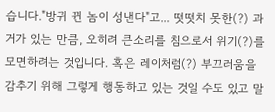습니다."방귀 뀐 놈이 성낸다"고... 떳떳치 못한(?) 과거가 있는 만큼, 오히려 큰소리를 침으로서 위기(?)를 모면하려는 것입니다. 혹은 레이처럼(?) 부끄러움을 감추기 위해 그렇게 행동하고 있는 것일 수도 있고 말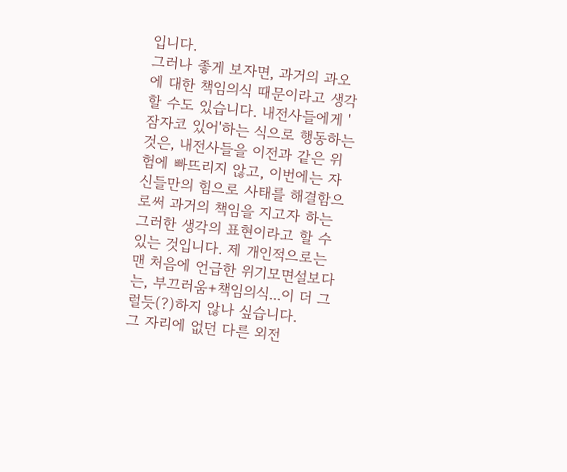입니다.
그러나 좋게 보자면, 과거의 과오에 대한 책임의식 때문이라고 생각할 수도 있습니다. 내전사들에게 '잠자코 있어'하는 식으로 행동하는 것은, 내전사들을 이전과 같은 위험에 빠뜨리지 않고, 이번에는 자신들만의 힘으로 사태를 해결함으로써 과거의 책임을 지고자 하는 그러한 생각의 표현이라고 할 수 있는 것입니다. 제 개인적으로는 맨 처음에 언급한 위기모면설보다는, 부끄러움+책임의식...이 더 그럴듯(?)하지 않나 싶습니다.
그 자리에 없던 다른 외전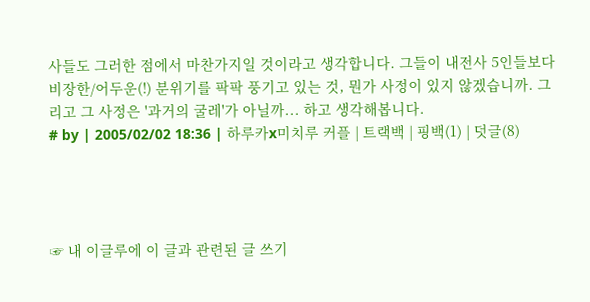사들도 그러한 점에서 마찬가지일 것이라고 생각합니다. 그들이 내전사 5인들보다 비장한/어두운(!) 분위기를 팍팍 풍기고 있는 것, 뭔가 사정이 있지 않겠습니까. 그리고 그 사정은 '과거의 굴레'가 아닐까... 하고 생각해봅니다.
# by | 2005/02/02 18:36 | 하루카x미치루 커플 | 트랙백 | 핑백(1) | 덧글(8)




☞ 내 이글루에 이 글과 관련된 글 쓰기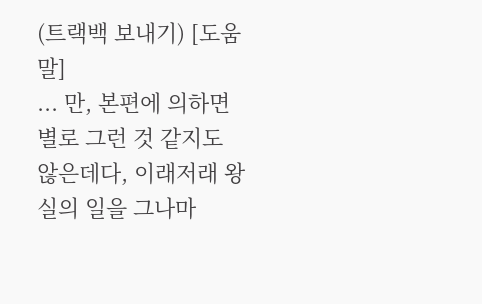(트랙백 보내기) [도움말]
... 만, 본편에 의하면 별로 그런 것 같지도 않은데다, 이래저래 왕실의 일을 그나마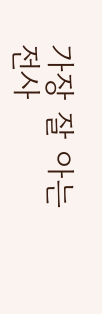가장 잘 아는 전사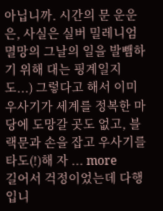아닙니까. 시간의 문 운운은, 사실은 실버 밀레니엄 멸망의 그날의 일을 발뺌하기 위해 대는 핑계일지도...) 그렇다고 해서 이미 우사기가 세계를 정복한 마당에 도망갈 곳도 없고, 블랙문과 손을 잡고 우사기를 타도(!)해 자 ... more
길어서 걱정이었는데 다행입니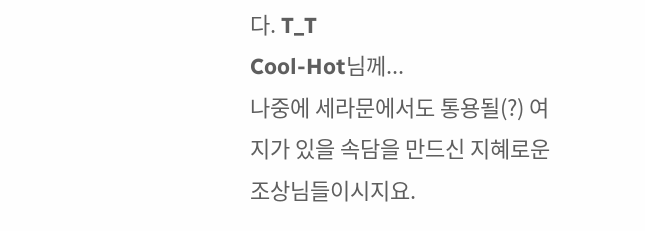다. T_T
Cool-Hot님께...
나중에 세라문에서도 통용될(?) 여지가 있을 속담을 만드신 지혜로운 조상님들이시지요.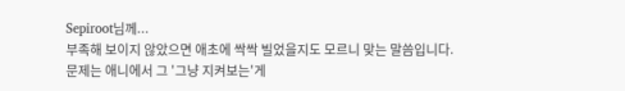Sepiroot님께...
부족해 보이지 않았으면 애초에 싹싹 빌었을지도 모르니 맞는 말씀입니다.
문제는 애니에서 그 '그냥 지켜보는'게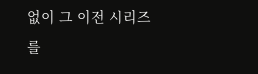없이 그 이전 시리즈를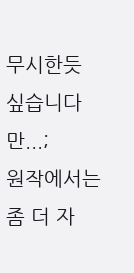무시한듯 싶습니다만...;
원작에서는 좀 더 자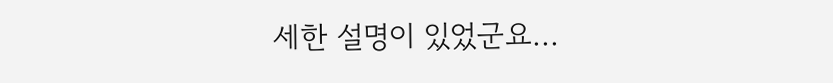세한 설명이 있었군요...